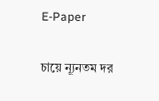E-Paper

চায়ে ন্যূনতম দর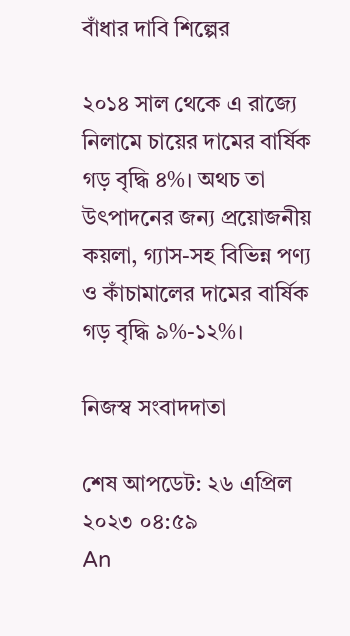বাঁধার দাবি শিল্পের

২০১৪ সাল থেকে এ রাজ্যে নিলামে চায়ের দামের বার্ষিক গড় বৃদ্ধি ৪%। অথচ তা উৎপাদনের জন্য প্রয়োজনীয় কয়লা, গ্যাস-সহ বিভিন্ন পণ্য ও কাঁচামালের দামের বার্ষিক গড় বৃদ্ধি ৯%-১২%।

নিজস্ব সংবাদদাতা

শেষ আপডেট: ২৬ এপ্রিল ২০২৩ ০৪:৫৯
An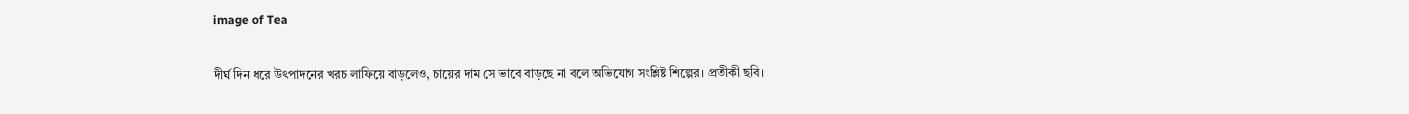image of Tea

দী‌র্ঘ দিন ধরে উৎপাদনের খরচ লাফিয়ে বাড়লেও, চায়ের দাম সে ভাবে বাড়ছে না বলে অভিযোগ সংশ্লিষ্ট শিল্পের। প্রতীকী ছবি।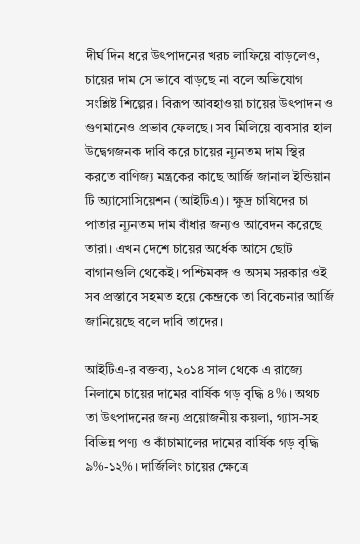দী‌র্ঘ দিন ধরে উৎপাদনের খরচ লাফিয়ে বাড়লেও, চায়ের দাম সে ভাবে বাড়ছে না বলে অভিযোগ সংশ্লিষ্ট শিল্পের। বিরূপ আবহাওয়া চায়ের উৎপাদন ও গুণমানেও প্রভাব ফেলছে। সব মিলিয়ে ব্যবসার হাল উদ্বেগজনক দাবি করে চায়ের ন্যূনতম দাম স্থির করতে বাণিজ্য মন্ত্রকের কাছে আর্জি জানাল ইন্ডিয়ান টি অ্যাসোসিয়েশন (আইটিএ)। ক্ষুদ্র চাষিদের চা পাতার ন্যূনতম দাম বাঁধার জন্যও আবেদন করেছে তারা। এখন দেশে চায়ের অর্ধেক আসে ছোট বাগানগুলি থেকেই। পশ্চিমবঙ্গ ও অসম সরকার ওই সব প্রস্তাবে সহমত হয়ে কেন্দ্রকে তা বিবেচনার আর্জি জানিয়েছে বলে দাবি তাদের।

আইটিএ-র বক্তব্য, ২০১৪ সাল থেকে এ রাজ্যে নিলামে চায়ের দামের বার্ষিক গড় বৃদ্ধি ৪%। অথচ তা উৎপাদনের জন্য প্রয়োজনীয় কয়লা, গ্যাস-সহ বিভিন্ন পণ্য ও কাঁচামালের দামের বার্ষিক গড় বৃদ্ধি ৯%-১২%। দার্জিলিং চায়ের ক্ষেত্রে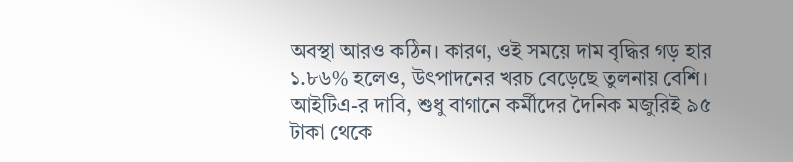অবস্থা আরও কঠিন। কারণ, ওই সময়ে দাম বৃদ্ধির গড় হার ১.৮৬% হলেও, উৎপাদনের খরচ বেড়েছে তুলনায় বেশি। আইটিএ-র দাবি, শুধু বাগানে কর্মীদের দৈনিক মজুরিই ৯৫ টাকা থেকে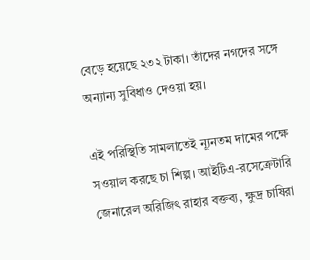বেড়ে হয়েছে ২৩২ টাকা। তাঁদের নগদের সঙ্গে অন্যান্য সুবিধাও দেওয়া হয়।

এই পরিস্থিতি সামলাতেই ন্যূনতম দামের পক্ষে সওয়াল করছে চা শিল্প। আইটিএ-রসেক্রেটারি জেনারেল অরিজিৎ রাহার বক্তব্য, ক্ষুদ্র চাষিরা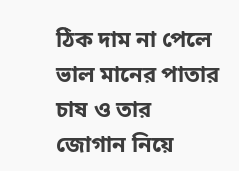ঠিক দাম না পেলে ভাল মানের পাতার চাষ ও তার জোগান নিয়ে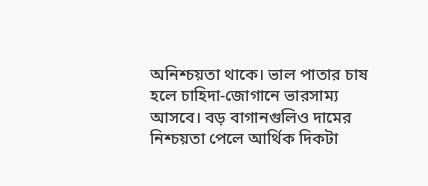অনিশ্চয়তা থাকে। ভাল পাতার চাষ হলে চাহিদা-জোগানে ভারসাম্য আসবে। বড় বাগানগুলিও দামের নিশ্চয়তা পেলে আর্থিক দিকটা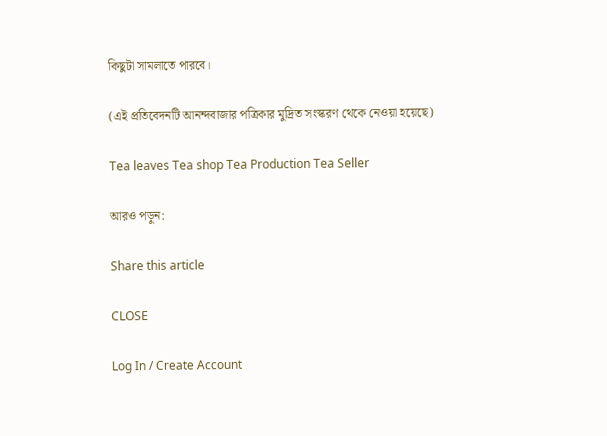কিছুটা সামলাতে পারবে।

(এই প্রতিবেদনটি আনন্দবাজার পত্রিকার মুদ্রিত সংস্করণ থেকে নেওয়া হয়েছে)

Tea leaves Tea shop Tea Production Tea Seller

আরও পড়ুন:

Share this article

CLOSE

Log In / Create Account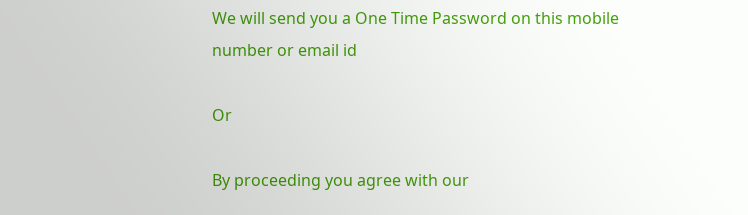We will send you a One Time Password on this mobile number or email id

Or

By proceeding you agree with our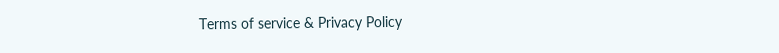Terms of service & Privacy Policy